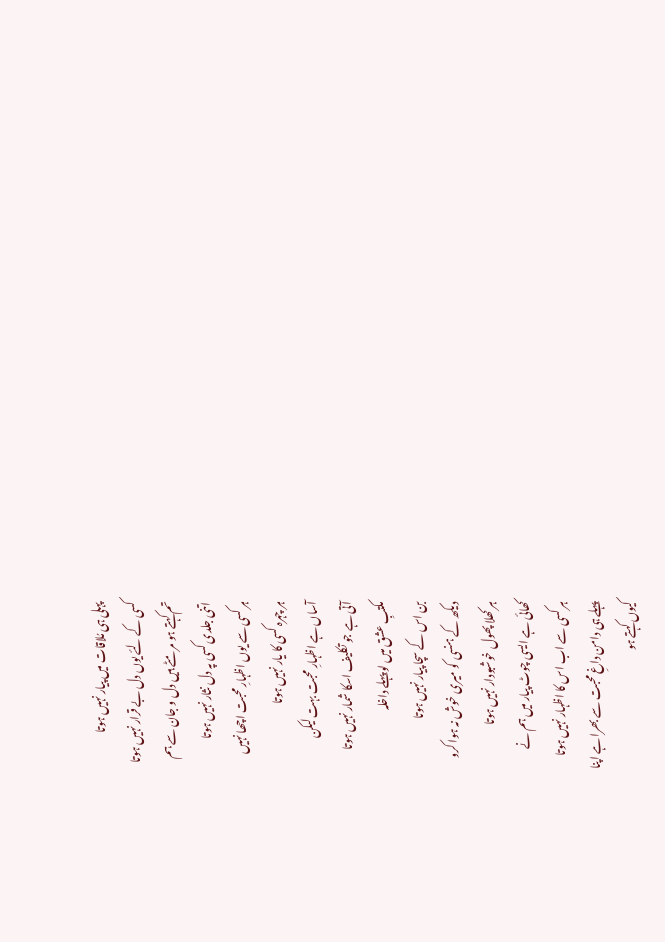پہلی ہی مُلاقات میں پیار نہیں ہوتا
کسی کے لئے یوں دل بے قرار نہیں ہوتا
تم کہتے ہو مر مٹے ہیں دل و جان سے ہم
اتنی جلدی کسی پہ دل نثار نہیں ہوتا
ہر کسی سے یوں اظہارِ محبت اچھا نہیں
ہر چہرہ کسی کا یار نہیں ہوتا
آساں ہے اظہارِ محبت بہت لیکن
آتی ہے جو تکلیف اسکا شمار نہیں ہوتا
مکتبِ عشق میں لو پہلے داخلہ
بن اس کے سچا پیار نہیں ہوتا
دیکھ کے ہنسی کو میری خوش نہ ہوا کرو
ہر کھلا پھول خوشبودار نہیں ہوتا
کھائی ہے ایسی چوٹ پیار میں ہم نے
ہر کسی سے اب اس کا اظہار نہیں ہوتا
پہلے ہی دامن داغِ محبت سے بھرا ہے اپنا
کیوں کہتے ہو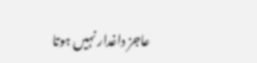عاجز داغدار نہیں ہوتا